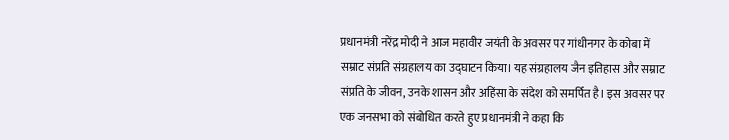प्रधानमंत्री नरेंद्र मोदी ने आज महावीर जयंती के अवसर पर गांधीनगर के कोबा में सम्राट संप्रति संग्रहालय का उद्घाटन किया। यह संग्रहालय जैन इतिहास और सम्राट संप्रति के जीवन, उनके शासन और अहिंसा के संदेश को समर्पित है। इस अवसर पर एक जनसभा को संबोधित करते हुए प्रधानमंत्री ने कहा कि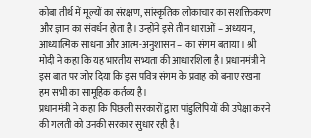कोबा तीर्थ में मूल्यों का संरक्षण, सांस्कृतिक लोकाचार का सशक्तिकरण और ज्ञान का संवर्धन होता है। उन्होंने इसे तीन धाराओं – अध्ययन, आध्यात्मिक साधना और आत्म-अनुशासन – का संगम बताया। श्री मोदी ने कहा कि यह भारतीय सभ्यता की आधारशिला है। प्रधानमंत्री ने इस बात पर जोर दिया कि इस पवित्र संगम के प्रवाह को बनाए रखना हम सभी का सामूहिक कर्तव्य है।
प्रधानमंत्री ने कहा कि पिछली सरकारों द्वारा पांडुलिपियों की उपेक्षा करने की गलती को उनकी सरकार सुधार रही है।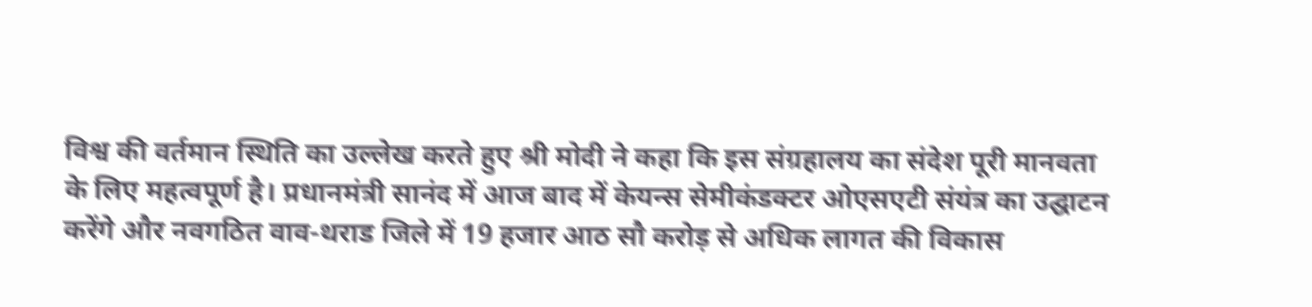विश्व की वर्तमान स्थिति का उल्लेख करते हुए श्री मोदी ने कहा कि इस संग्रहालय का संदेश पूरी मानवता के लिए महत्वपूर्ण है। प्रधानमंत्री सानंद में आज बाद में केयन्स सेमीकंडक्टर ओएसएटी संयंत्र का उद्घाटन करेंगे और नवगठित वाव-थराड जिले में 19 हजार आठ सौ करोड़ से अधिक लागत की विकास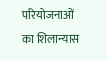परियोजनाओं का शिलान्यास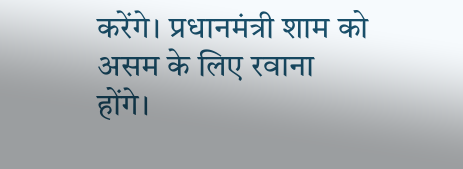करेंगे। प्रधानमंत्री शाम को असम के लिए रवाना होंगे।